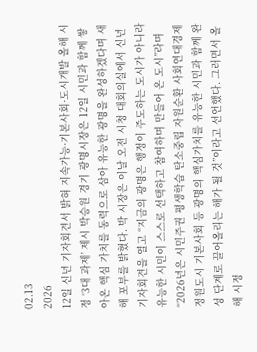02.13
2026
12일 신년 기자회견서 밝혀 지속가능·기본사회·도시개발 올해 시정 ‘3대 과제’ 제시 박승원 경기 광명시장은 12일 시민과 함께 쌓아온 핵심 가치를 동력으로 삼아 유능한 광명을 완성하겠다며 새해 포부를 밝혔다. 박 시장은 이날 오전 시청 대회의실에서 신년 기자회견을 열고 “지금의 광명은 행정이 주도하는 도시가 아니라 유능한 시민이 스스로 선택하고 참여하며 만들어 온 도시”라며 “2026년은 시민주권 평생학습 탄소중립 자원순환 사회연대경제 정원도시 기본사회 등 광명의 핵심가치를 유능한 시민과 함께 완성 단계로 끌어올리는 해가 될 것”이라고 선언했다. 그러면서 올해 시정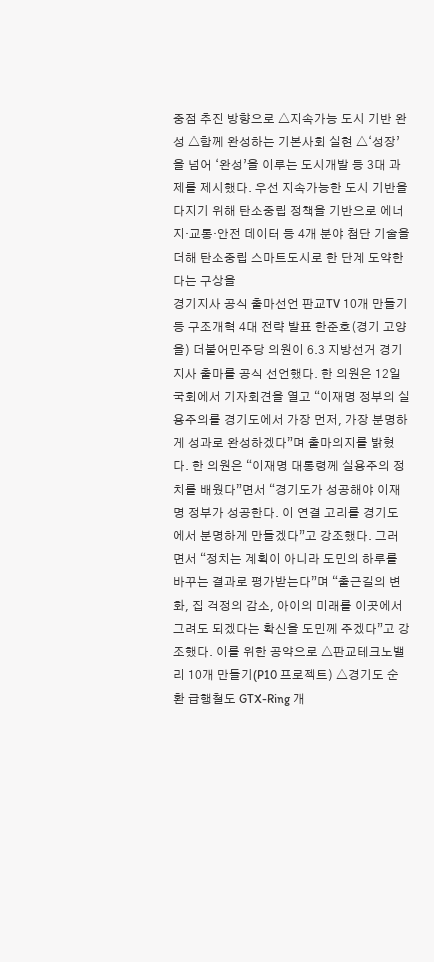중점 추진 방향으로 △지속가능 도시 기반 완성 △함께 완성하는 기본사회 실현 △‘성장’을 넘어 ‘완성’을 이루는 도시개발 등 3대 과제를 제시했다. 우선 지속가능한 도시 기반을 다지기 위해 탄소중립 정책을 기반으로 에너지·교통·안전 데이터 등 4개 분야 첨단 기술을 더해 탄소중립 스마트도시로 한 단계 도약한다는 구상을
경기지사 공식 출마선언 판교TV 10개 만들기 등 구조개혁 4대 전략 발표 한준호(경기 고양을) 더불어민주당 의원이 6.3 지방선거 경기지사 출마를 공식 선언했다. 한 의원은 12일 국회에서 기자회견을 열고 “이재명 정부의 실용주의를 경기도에서 가장 먼저, 가장 분명하게 성과로 완성하겠다”며 출마의지를 밝혔다. 한 의원은 “이재명 대통령께 실용주의 정치를 배웠다”면서 “경기도가 성공해야 이재명 정부가 성공한다. 이 연결 고리를 경기도에서 분명하게 만들겠다”고 강조했다. 그러면서 “정치는 계획이 아니라 도민의 하루를 바꾸는 결과로 평가받는다”며 “출근길의 변화, 집 걱정의 감소, 아이의 미래를 이곳에서 그려도 되겠다는 확신을 도민께 주겠다”고 강조했다. 이를 위한 공약으로 △판교테크노밸리 10개 만들기(P10 프로젝트) △경기도 순환 급행철도 GTX-Ring 개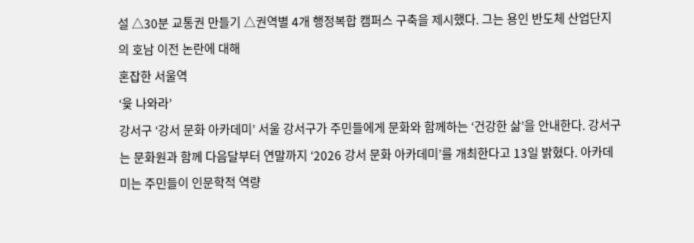설 △30분 교통권 만들기 △권역별 4개 행정복합 캠퍼스 구축을 제시했다. 그는 용인 반도체 산업단지의 호남 이전 논란에 대해
혼잡한 서울역
‘윷 나와라’
강서구 ‘강서 문화 아카데미’ 서울 강서구가 주민들에게 문화와 함께하는 ‘건강한 삶’을 안내한다. 강서구는 문화원과 함께 다음달부터 연말까지 ‘2026 강서 문화 아카데미’를 개최한다고 13일 밝혔다. 아카데미는 주민들이 인문학적 역량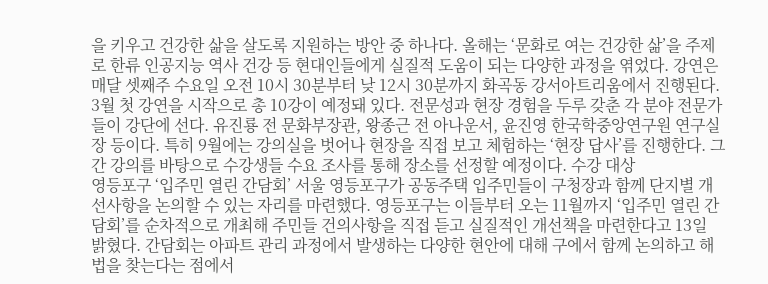을 키우고 건강한 삶을 살도록 지원하는 방안 중 하나다. 올해는 ‘문화로 여는 건강한 삶’을 주제로 한류 인공지능 역사 건강 등 현대인들에게 실질적 도움이 되는 다양한 과정을 엮었다. 강연은 매달 셋째주 수요일 오전 10시 30분부터 낮 12시 30분까지 화곡동 강서아트리움에서 진행된다. 3월 첫 강연을 시작으로 총 10강이 예정돼 있다. 전문성과 현장 경험을 두루 갖춘 각 분야 전문가들이 강단에 선다. 유진룡 전 문화부장관, 왕종근 전 아나운서, 윤진영 한국학중앙연구원 연구실장 등이다. 특히 9월에는 강의실을 벗어나 현장을 직접 보고 체험하는 ‘현장 답사’를 진행한다. 그간 강의를 바탕으로 수강생들 수요 조사를 통해 장소를 선정할 예정이다. 수강 대상
영등포구 ‘입주민 열린 간담회’ 서울 영등포구가 공동주택 입주민들이 구청장과 함께 단지별 개선사항을 논의할 수 있는 자리를 마련했다. 영등포구는 이들부터 오는 11월까지 ‘입주민 열린 간담회’를 순차적으로 개최해 주민들 건의사항을 직접 듣고 실질적인 개선책을 마련한다고 13일 밝혔다. 간담회는 아파트 관리 과정에서 발생하는 다양한 현안에 대해 구에서 함께 논의하고 해법을 찾는다는 점에서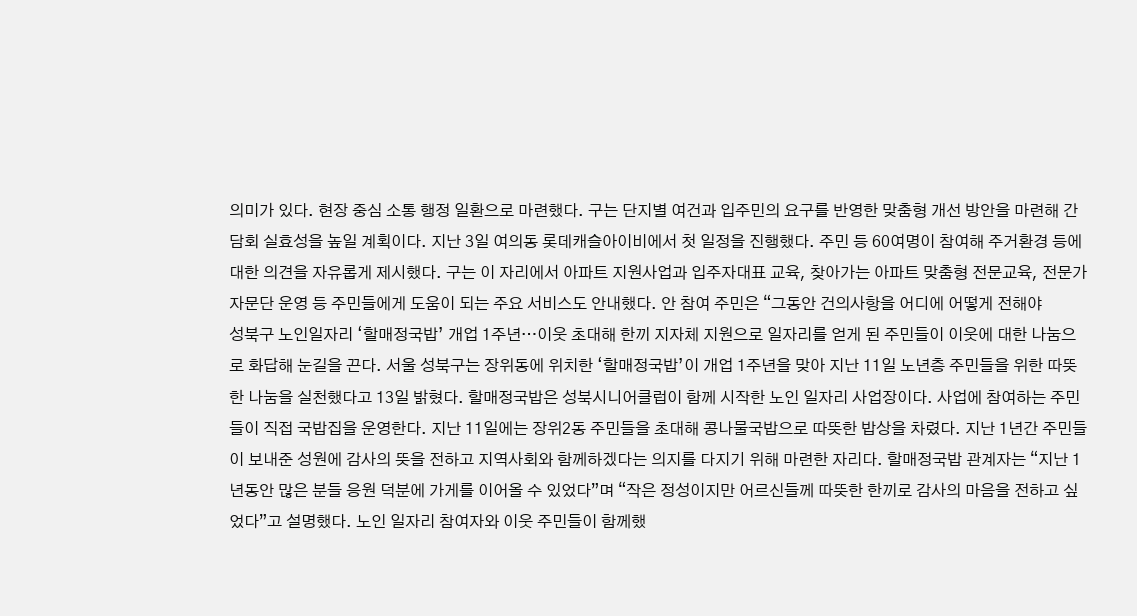의미가 있다. 현장 중심 소통 행정 일환으로 마련했다. 구는 단지별 여건과 입주민의 요구를 반영한 맞춤형 개선 방안을 마련해 간담회 실효성을 높일 계획이다. 지난 3일 여의동 롯데캐슬아이비에서 첫 일정을 진행했다. 주민 등 60여명이 참여해 주거환경 등에 대한 의견을 자유롭게 제시했다. 구는 이 자리에서 아파트 지원사업과 입주자대표 교육, 찾아가는 아파트 맞춤형 전문교육, 전문가 자문단 운영 등 주민들에게 도움이 되는 주요 서비스도 안내했다. 안 참여 주민은 “그동안 건의사항을 어디에 어떻게 전해야
성북구 노인일자리 ‘할매정국밥’ 개업 1주년…이웃 초대해 한끼 지자체 지원으로 일자리를 얻게 된 주민들이 이웃에 대한 나눔으로 화답해 눈길을 끈다. 서울 성북구는 장위동에 위치한 ‘할매정국밥’이 개업 1주년을 맞아 지난 11일 노년층 주민들을 위한 따뜻한 나눔을 실천했다고 13일 밝혔다. 할매정국밥은 성북시니어클럽이 함께 시작한 노인 일자리 사업장이다. 사업에 참여하는 주민들이 직접 국밥집을 운영한다. 지난 11일에는 장위2동 주민들을 초대해 콩나물국밥으로 따뜻한 밥상을 차렸다. 지난 1년간 주민들이 보내준 성원에 감사의 뜻을 전하고 지역사회와 함께하겠다는 의지를 다지기 위해 마련한 자리다. 할매정국밥 관계자는 “지난 1년동안 많은 분들 응원 덕분에 가게를 이어올 수 있었다”며 “작은 정성이지만 어르신들께 따뜻한 한끼로 감사의 마음을 전하고 싶었다”고 설명했다. 노인 일자리 참여자와 이웃 주민들이 함께했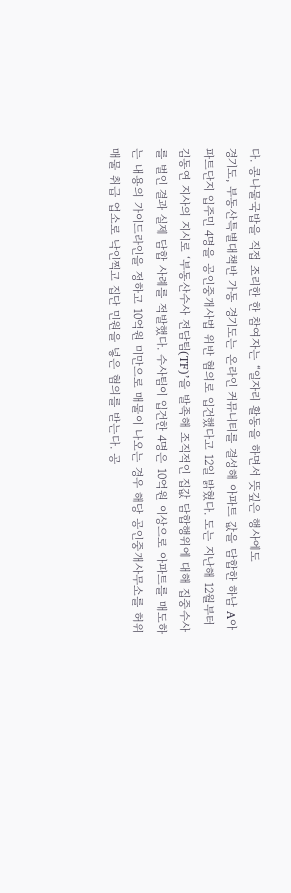다. 콩나물국밥을 직접 조리한 한 참여자는 “일자리 활동을 하면서 뜻깊은 행사에도
경기도, 부동산특별대책반 가동 경기도는 온라인 커뮤니티를 결성해 아파트 값을 담합한 하남 A아파트단지 입주민 4명을 공인중개사법 위반 혐의로 입건했다고 12일 밝혔다. 도는 지난해 12월부터 김동연 지사의 지시로 ‘부동산수사 전담팀(TF)’을 발족해 조직적인 집값 담합행위에 대해 집중수사를 벌인 결과 실제 담합 사례를 적발했다. 수사팀이 입건한 4명은 10억원 이상으로 아파트를 매도하는 내용의 가이드라인을 정하고 10억원 미만으로 매물이 나오는 경우 해당 공인중개사무소를 허위매물 취급 업소로 낙인찍고 집단 민원을 넣은 혐의를 받는다. 공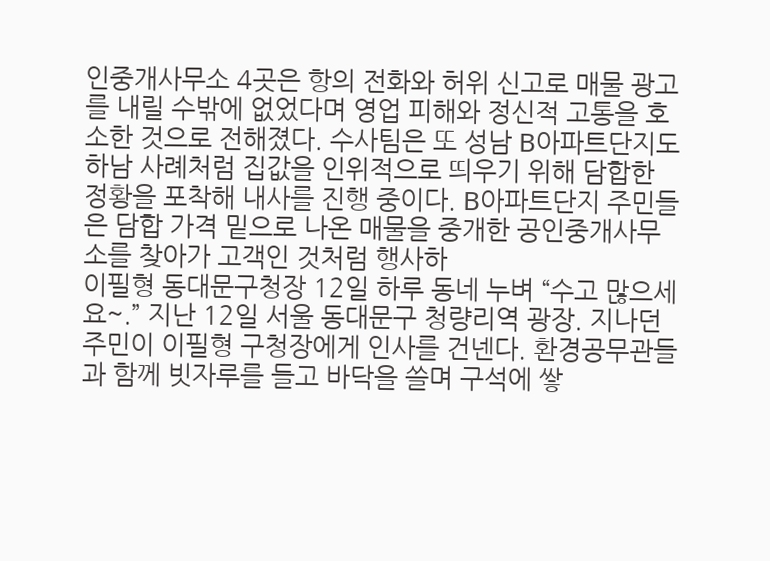인중개사무소 4곳은 항의 전화와 허위 신고로 매물 광고를 내릴 수밖에 없었다며 영업 피해와 정신적 고통을 호소한 것으로 전해졌다. 수사팀은 또 성남 B아파트단지도 하남 사례처럼 집값을 인위적으로 띄우기 위해 담합한 정황을 포착해 내사를 진행 중이다. B아파트단지 주민들은 담합 가격 밑으로 나온 매물을 중개한 공인중개사무소를 찾아가 고객인 것처럼 행사하
이필형 동대문구청장 12일 하루 동네 누벼 “수고 많으세요~.” 지난 12일 서울 동대문구 청량리역 광장. 지나던 주민이 이필형 구청장에게 인사를 건넨다. 환경공무관들과 함께 빗자루를 들고 바닥을 쓸며 구석에 쌓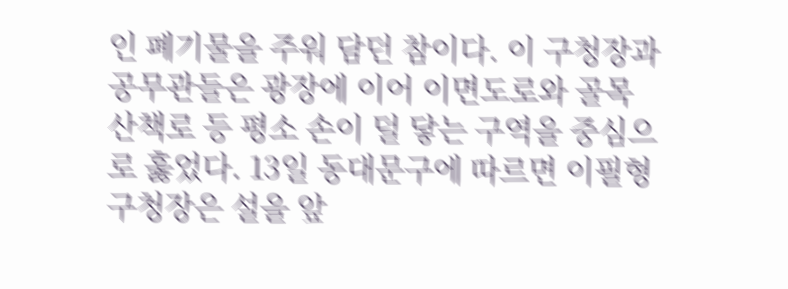인 폐기물을 주워 담던 참이다. 이 구청장과 공무관들은 광장에 이어 이면도로와 골목 산책로 등 평소 손이 덜 닿는 구역을 중심으로 훓었다. 13일 동대문구에 따르면 이필형 구청장은 설을 앞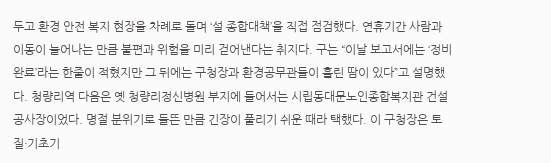두고 환경 안전 복지 현장을 차례로 돌며 ‘설 종합대책’을 직접 점검했다. 연휴기간 사람과 이동이 늘어나는 만큼 불편과 위험을 미리 걷어낸다는 취지다. 구는 “이날 보고서에는 ‘정비 완료’라는 한줄이 적혔지만 그 뒤에는 구청장과 환경공무관들이 흘린 땀이 있다”고 설명했다. 청량리역 다음은 옛 청량리정신병원 부지에 들어서는 시립동대문노인종합복지관 건설공사장이었다. 명절 분위기로 들뜬 만큼 긴장이 풀리기 쉬운 때라 택했다. 이 구청장은 토질·기초기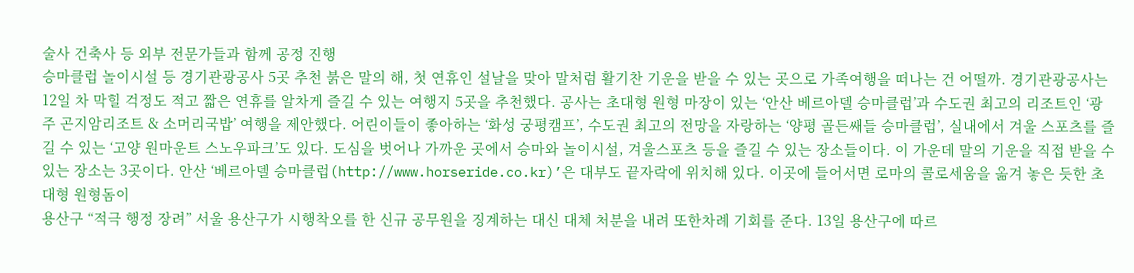술사 건축사 등 외부 전문가들과 함께 공정 진행
승마클럽 놀이시설 등 경기관광공사 5곳 추천 붉은 말의 해, 첫 연휴인 설날을 맞아 말처럼 활기찬 기운을 받을 수 있는 곳으로 가족여행을 떠나는 건 어떨까. 경기관광공사는 12일 차 막힐 걱정도 적고 짧은 연휴를 알차게 즐길 수 있는 여행지 5곳을 추천했다. 공사는 초대형 원형 마장이 있는 ‘안산 베르아델 승마클럽’과 수도권 최고의 리조트인 ‘광주 곤지암리조트 & 소머리국밥’ 여행을 제안했다. 어린이들이 좋아하는 ‘화성 궁평캠프’, 수도권 최고의 전망을 자랑하는 ‘양평 골든쌔들 승마클럽’, 실내에서 겨울 스포츠를 즐길 수 있는 ‘고양 원마운트 스노우파크’도 있다. 도심을 벗어나 가까운 곳에서 승마와 놀이시설, 겨울스포츠 등을 즐길 수 있는 장소들이다. 이 가운데 말의 기운을 직접 받을 수 있는 장소는 3곳이다. 안산 ‘베르아델 승마클럽(http://www.horseride.co.kr)’은 대부도 끝자락에 위치해 있다. 이곳에 들어서면 로마의 콜로세움을 옮겨 놓은 듯한 초대형 원형돔이
용산구 “적극 행정 장려” 서울 용산구가 시행착오를 한 신규 공무원을 징계하는 대신 대체 처분을 내려 또한차례 기회를 준다. 13일 용산구에 따르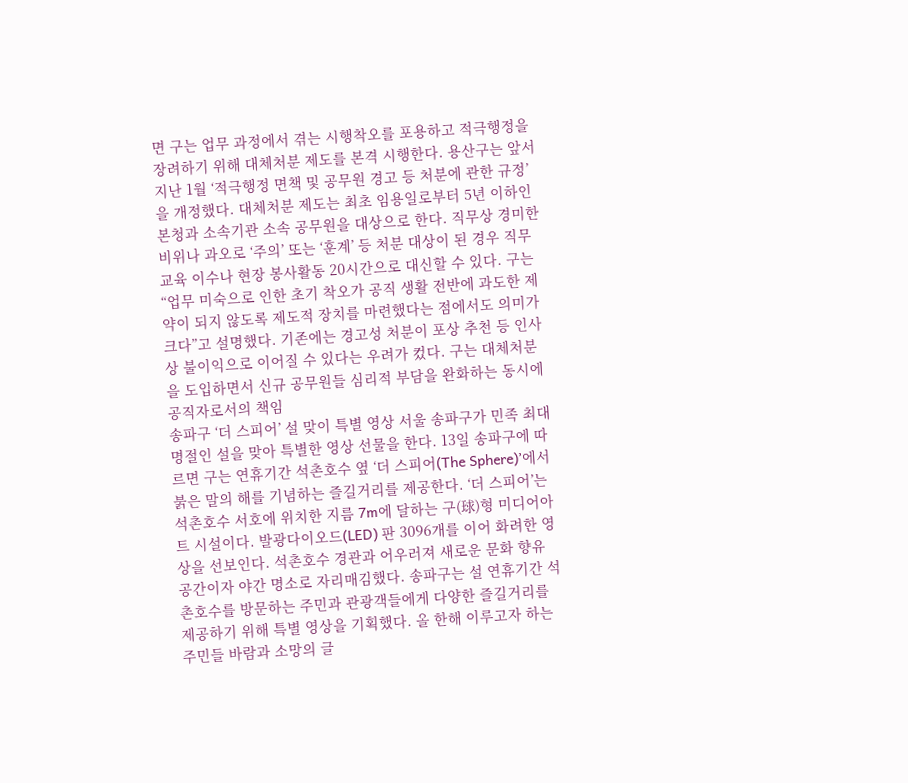면 구는 업무 과정에서 겪는 시행착오를 포용하고 적극행정을 장려하기 위해 대체처분 제도를 본격 시행한다. 용산구는 앞서 지난 1월 ‘적극행정 면책 및 공무원 경고 등 처분에 관한 규정’을 개정했다. 대체처분 제도는 최초 임용일로부터 5년 이하인 본청과 소속기관 소속 공무원을 대상으로 한다. 직무상 경미한 비위나 과오로 ‘주의’ 또는 ‘훈계’ 등 처분 대상이 된 경우 직무교육 이수나 현장 봉사활동 20시간으로 대신할 수 있다. 구는 “업무 미숙으로 인한 초기 착오가 공직 생활 전반에 과도한 제약이 되지 않도록 제도적 장치를 마련했다는 점에서도 의미가 크다”고 설명했다. 기존에는 경고성 처분이 포상 추천 등 인사상 불이익으로 이어질 수 있다는 우려가 컸다. 구는 대체처분을 도입하면서 신규 공무원들 심리적 부담을 완화하는 동시에 공직자로서의 책임
송파구 ‘더 스피어’ 설 맞이 특별 영상 서울 송파구가 민족 최대 명절인 설을 맞아 특별한 영상 선물을 한다. 13일 송파구에 따르면 구는 연휴기간 석촌호수 옆 ‘더 스피어(The Sphere)’에서 붉은 말의 해를 기념하는 즐길거리를 제공한다. ‘더 스피어’는 석촌호수 서호에 위치한 지름 7m에 달하는 구(球)형 미디어아트 시설이다. 발광다이오드(LED) 판 3096개를 이어 화려한 영상을 선보인다. 석촌호수 경관과 어우러져 새로운 문화 향유 공간이자 야간 명소로 자리매김했다. 송파구는 설 연휴기간 석촌호수를 방문하는 주민과 관광객들에게 다양한 즐길거리를 제공하기 위해 특별 영상을 기획했다. 올 한해 이루고자 하는 주민들 바람과 소망의 글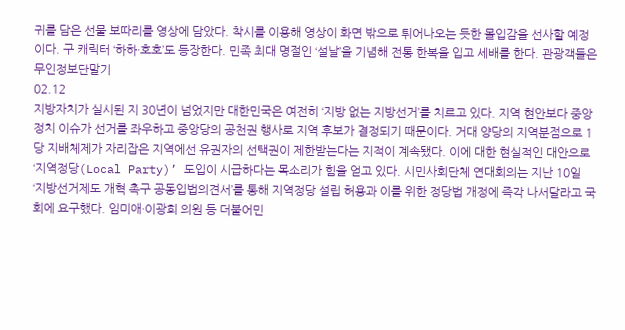귀를 담은 선물 보따리를 영상에 담았다. 착시를 이용해 영상이 화면 밖으로 튀어나오는 듯한 몰입감을 선사할 예정이다. 구 캐릭터 ‘하하·호호’도 등장한다. 민족 최대 명절인 ‘설날’을 기념해 전통 한복을 입고 세배를 한다. 관광객들은 무인정보단말기
02.12
지방자치가 실시된 지 30년이 넘었지만 대한민국은 여전히 ‘지방 없는 지방선거’를 치르고 있다. 지역 현안보다 중앙정치 이슈가 선거를 좌우하고 중앙당의 공천권 행사로 지역 후보가 결정되기 때문이다. 거대 양당의 지역분점으로 1당 지배체제가 자리잡은 지역에선 유권자의 선택권이 제한받는다는 지적이 계속됐다. 이에 대한 현실적인 대안으로 ‘지역정당(Local Party)’ 도입이 시급하다는 목소리가 힘을 얻고 있다. 시민사회단체 연대회의는 지난 10일 ‘지방선거제도 개혁 촉구 공동입법의견서’를 통해 지역정당 설립 허용과 이를 위한 정당법 개정에 즉각 나서달라고 국회에 요구했다. 임미애·이광희 의원 등 더불어민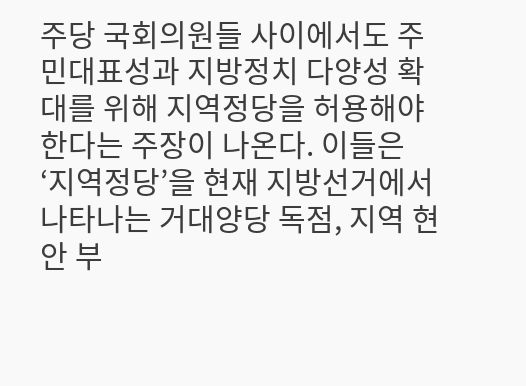주당 국회의원들 사이에서도 주민대표성과 지방정치 다양성 확대를 위해 지역정당을 허용해야 한다는 주장이 나온다. 이들은 ‘지역정당’을 현재 지방선거에서 나타나는 거대양당 독점, 지역 현안 부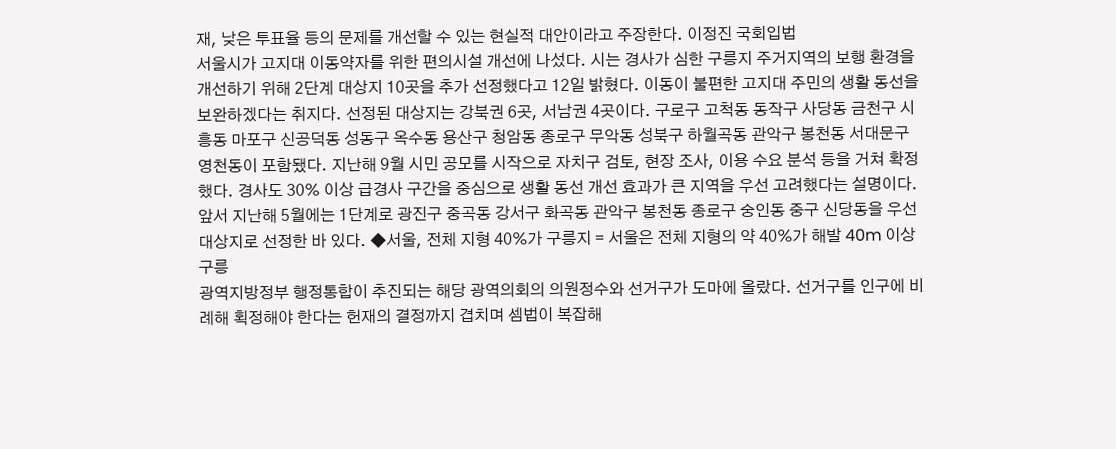재, 낮은 투표율 등의 문제를 개선할 수 있는 현실적 대안이라고 주장한다. 이정진 국회입법
서울시가 고지대 이동약자를 위한 편의시설 개선에 나섰다. 시는 경사가 심한 구릉지 주거지역의 보행 환경을 개선하기 위해 2단계 대상지 10곳을 추가 선정했다고 12일 밝혔다. 이동이 불편한 고지대 주민의 생활 동선을 보완하겠다는 취지다. 선정된 대상지는 강북권 6곳, 서남권 4곳이다. 구로구 고척동 동작구 사당동 금천구 시흥동 마포구 신공덕동 성동구 옥수동 용산구 청암동 종로구 무악동 성북구 하월곡동 관악구 봉천동 서대문구 영천동이 포함됐다. 지난해 9월 시민 공모를 시작으로 자치구 검토, 현장 조사, 이용 수요 분석 등을 거쳐 확정했다. 경사도 30% 이상 급경사 구간을 중심으로 생활 동선 개선 효과가 큰 지역을 우선 고려했다는 설명이다. 앞서 지난해 5월에는 1단계로 광진구 중곡동 강서구 화곡동 관악구 봉천동 종로구 숭인동 중구 신당동을 우선 대상지로 선정한 바 있다. ◆서울, 전체 지형 40%가 구릉지 = 서울은 전체 지형의 약 40%가 해발 40m 이상 구릉
광역지방정부 행정통합이 추진되는 해당 광역의회의 의원정수와 선거구가 도마에 올랐다. 선거구를 인구에 비례해 획정해야 한다는 헌재의 결정까지 겹치며 셈법이 복잡해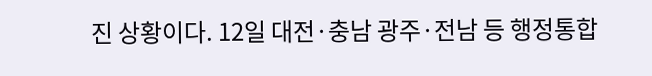진 상황이다. 12일 대전·충남 광주·전남 등 행정통합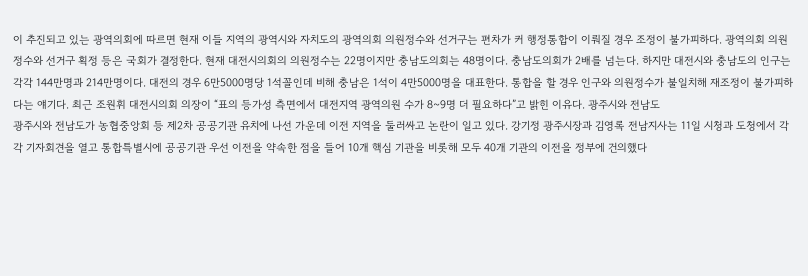이 추진되고 있는 광역의회에 따르면 현재 이들 지역의 광역시와 자치도의 광역의회 의원정수와 선거구는 편차가 커 행정통합이 이뤄질 경우 조정이 불가피하다. 광역의회 의원정수와 선거구 획정 등은 국회가 결정한다. 현재 대전시의회의 의원정수는 22명이지만 충남도의회는 48명이다. 충남도의회가 2배를 넘는다. 하지만 대전시와 충남도의 인구는 각각 144만명과 214만명이다. 대전의 경우 6만5000명당 1석꼴인데 비해 충남은 1석이 4만5000명을 대표한다. 통합을 할 경우 인구와 의원정수가 불일치해 재조정이 불가피하다는 얘기다. 최근 조원휘 대전시의회 의장이 “표의 등가성 측면에서 대전지역 광역의원 수가 8~9명 더 필요하다”고 밝힌 이유다. 광주시와 전남도
광주시와 전남도가 농협중앙회 등 제2차 공공기관 유치에 나선 가운데 이전 지역을 둘러싸고 논란이 일고 있다. 강기정 광주시장과 김영록 전남지사는 11일 시청과 도청에서 각각 기자회견을 열고 통합특별시에 공공기관 우선 이전을 약속한 점을 들어 10개 핵심 기관을 비롯해 모두 40개 기관의 이전을 정부에 건의했다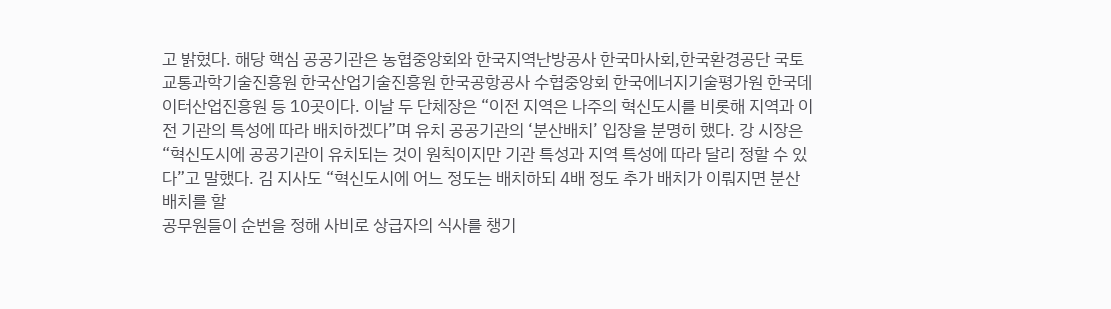고 밝혔다. 해당 핵심 공공기관은 농협중앙회와 한국지역난방공사 한국마사회,한국환경공단 국토교통과학기술진흥원 한국산업기술진흥원 한국공항공사 수협중앙회 한국에너지기술평가원 한국데이터산업진흥원 등 10곳이다. 이날 두 단체장은 “이전 지역은 나주의 혁신도시를 비롯해 지역과 이전 기관의 특성에 따라 배치하겠다”며 유치 공공기관의 ‘분산배치’ 입장을 분명히 했다. 강 시장은 “혁신도시에 공공기관이 유치되는 것이 원칙이지만 기관 특성과 지역 특성에 따라 달리 정할 수 있다”고 말했다. 김 지사도 “혁신도시에 어느 정도는 배치하되 4배 정도 추가 배치가 이뤄지면 분산 배치를 할
공무원들이 순번을 정해 사비로 상급자의 식사를 챙기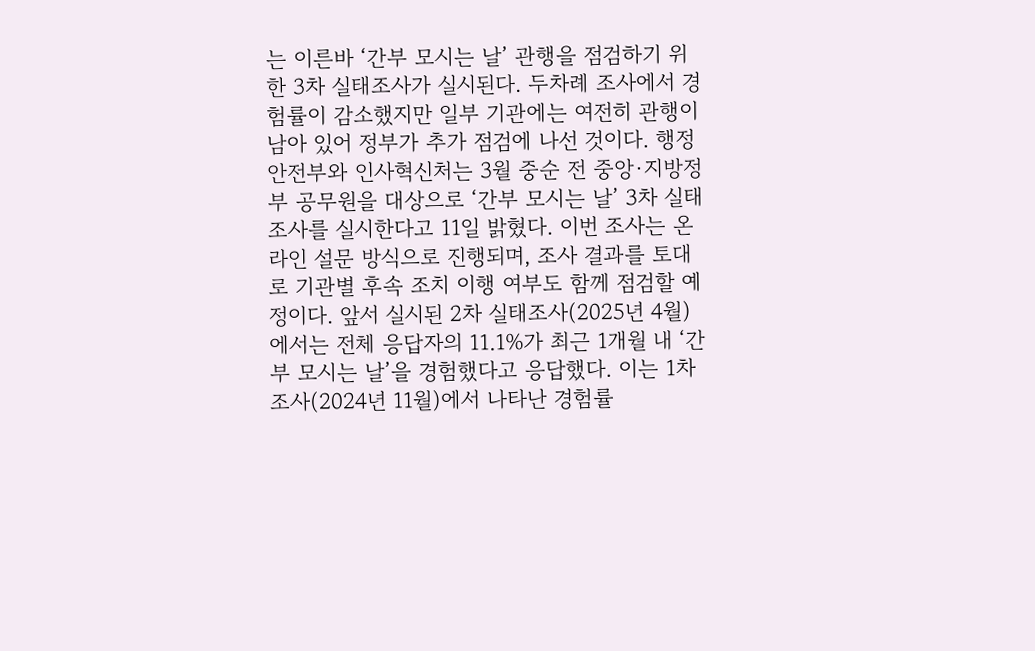는 이른바 ‘간부 모시는 날’ 관행을 점검하기 위한 3차 실태조사가 실시된다. 두차례 조사에서 경험률이 감소했지만 일부 기관에는 여전히 관행이 남아 있어 정부가 추가 점검에 나선 것이다. 행정안전부와 인사혁신처는 3월 중순 전 중앙·지방정부 공무원을 대상으로 ‘간부 모시는 날’ 3차 실태조사를 실시한다고 11일 밝혔다. 이번 조사는 온라인 설문 방식으로 진행되며, 조사 결과를 토대로 기관별 후속 조치 이행 여부도 함께 점검할 예정이다. 앞서 실시된 2차 실태조사(2025년 4월)에서는 전체 응답자의 11.1%가 최근 1개월 내 ‘간부 모시는 날’을 경험했다고 응답했다. 이는 1차 조사(2024년 11월)에서 나타난 경험률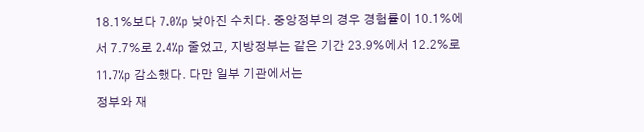18.1%보다 7.0%p 낮아진 수치다. 중앙정부의 경우 경험률이 10.1%에서 7.7%로 2.4%p 줄었고, 지방정부는 같은 기간 23.9%에서 12.2%로 11.7%p 감소했다. 다만 일부 기관에서는
정부와 재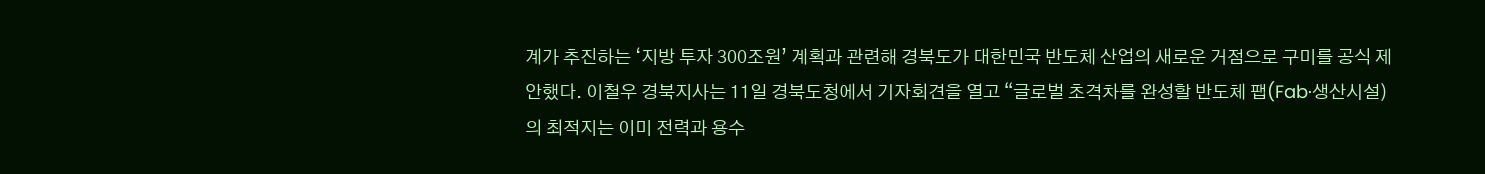계가 추진하는 ‘지방 투자 300조원’ 계획과 관련해 경북도가 대한민국 반도체 산업의 새로운 거점으로 구미를 공식 제안했다. 이철우 경북지사는 11일 경북도청에서 기자회견을 열고 “글로벌 초격차를 완성할 반도체 팹(Fab·생산시설)의 최적지는 이미 전력과 용수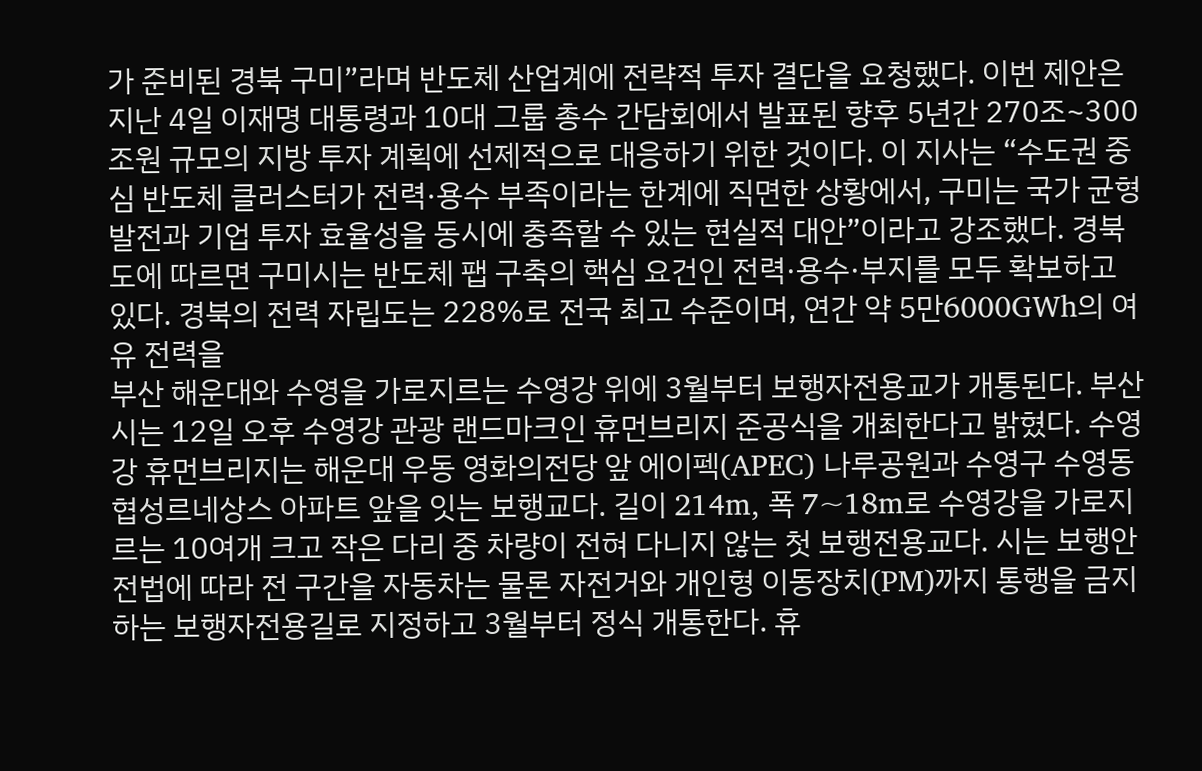가 준비된 경북 구미”라며 반도체 산업계에 전략적 투자 결단을 요청했다. 이번 제안은 지난 4일 이재명 대통령과 10대 그룹 총수 간담회에서 발표된 향후 5년간 270조~300조원 규모의 지방 투자 계획에 선제적으로 대응하기 위한 것이다. 이 지사는 “수도권 중심 반도체 클러스터가 전력·용수 부족이라는 한계에 직면한 상황에서, 구미는 국가 균형발전과 기업 투자 효율성을 동시에 충족할 수 있는 현실적 대안”이라고 강조했다. 경북도에 따르면 구미시는 반도체 팹 구축의 핵심 요건인 전력·용수·부지를 모두 확보하고 있다. 경북의 전력 자립도는 228%로 전국 최고 수준이며, 연간 약 5만6000GWh의 여유 전력을
부산 해운대와 수영을 가로지르는 수영강 위에 3월부터 보행자전용교가 개통된다. 부산시는 12일 오후 수영강 관광 랜드마크인 휴먼브리지 준공식을 개최한다고 밝혔다. 수영강 휴먼브리지는 해운대 우동 영화의전당 앞 에이펙(APEC) 나루공원과 수영구 수영동 협성르네상스 아파트 앞을 잇는 보행교다. 길이 214m, 폭 7~18m로 수영강을 가로지르는 10여개 크고 작은 다리 중 차량이 전혀 다니지 않는 첫 보행전용교다. 시는 보행안전법에 따라 전 구간을 자동차는 물론 자전거와 개인형 이동장치(PM)까지 통행을 금지하는 보행자전용길로 지정하고 3월부터 정식 개통한다. 휴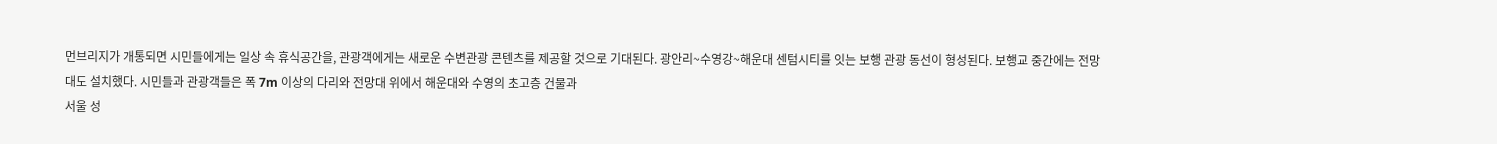먼브리지가 개통되면 시민들에게는 일상 속 휴식공간을, 관광객에게는 새로운 수변관광 콘텐츠를 제공할 것으로 기대된다. 광안리~수영강~해운대 센텀시티를 잇는 보행 관광 동선이 형성된다. 보행교 중간에는 전망대도 설치했다. 시민들과 관광객들은 폭 7m 이상의 다리와 전망대 위에서 해운대와 수영의 초고층 건물과
서울 성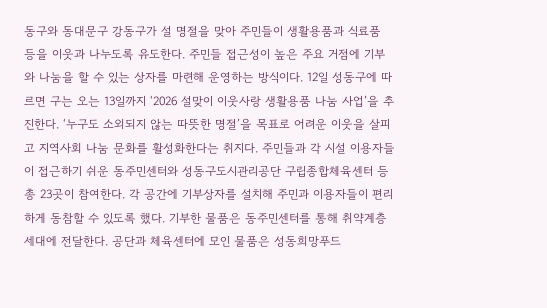동구와 동대문구 강동구가 설 명절을 맞아 주민들이 생활용품과 식료품 등을 이웃과 나누도록 유도한다. 주민들 접근성이 높은 주요 거점에 기부와 나눔을 할 수 있는 상자를 마련해 운영하는 방식이다. 12일 성동구에 따르면 구는 오는 13일까지 ‘2026 설맞이 이웃사랑 생활용품 나눔 사업’을 추진한다. ‘누구도 소외되지 않는 따뜻한 명절’을 목표로 어려운 이웃을 살피고 지역사회 나눔 문화를 활성화한다는 취지다. 주민들과 각 시설 이용자들이 접근하기 쉬운 동주민센터와 성동구도시관리공단 구립종합체육센터 등 총 23곳이 참여한다. 각 공간에 기부상자를 설치해 주민과 이용자들이 편리하게 동참할 수 있도록 했다. 기부한 물품은 동주민센터를 통해 취약계층 세대에 전달한다. 공단과 체육센터에 모인 물품은 성동희망푸드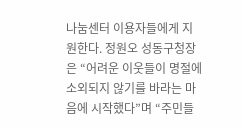나눔센터 이용자들에게 지원한다. 정원오 성동구청장은 “어려운 이웃들이 명절에 소외되지 않기를 바라는 마음에 시작했다”며 “주민들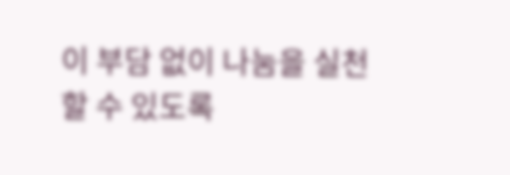이 부담 없이 나눔을 실천할 수 있도록